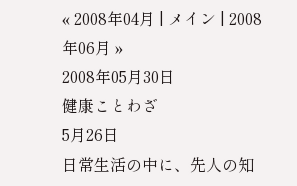« 2008年04月 | メイン | 2008年06月 »
2008年05月30日
健康ことわざ
5月26日
日常生活の中に、先人の知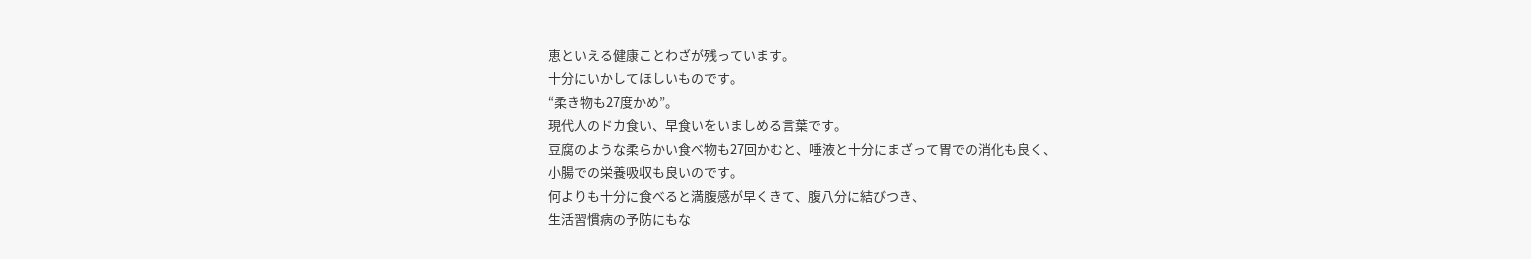恵といえる健康ことわざが残っています。
十分にいかしてほしいものです。
“柔き物も27度かめ”。
現代人のドカ食い、早食いをいましめる言葉です。
豆腐のような柔らかい食べ物も27回かむと、唾液と十分にまざって胃での消化も良く、
小腸での栄養吸収も良いのです。
何よりも十分に食べると満腹感が早くきて、腹八分に結びつき、
生活習慣病の予防にもな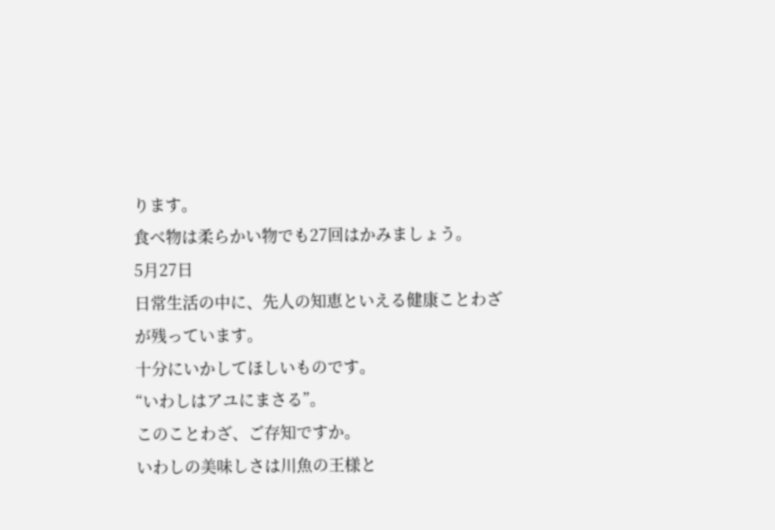ります。
食べ物は柔らかい物でも27回はかみましょう。
5月27日
日常生活の中に、先人の知恵といえる健康ことわざが残っています。
十分にいかしてほしいものです。
“いわしはアユにまさる”。
このことわざ、ご存知ですか。
いわしの美味しさは川魚の王様と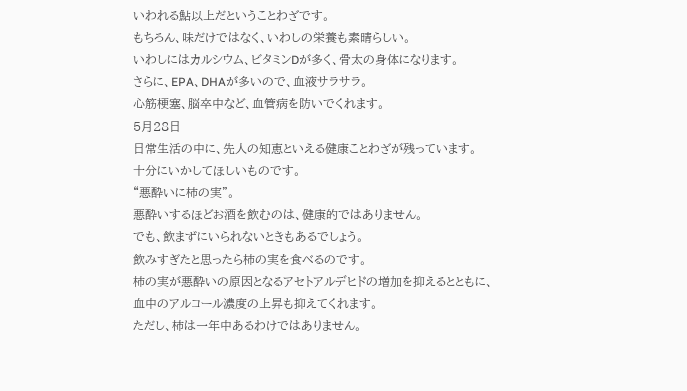いわれる鮎以上だということわざです。
もちろん、味だけではなく、いわしの栄養も素晴らしい。
いわしにはカルシウム、ビタミンDが多く、骨太の身体になります。
さらに、EPA、DHAが多いので、血液サラサラ。
心筋梗塞、脳卒中など、血管病を防いでくれます。
5月28日
日常生活の中に、先人の知恵といえる健康ことわざが残っています。
十分にいかしてほしいものです。
“悪酔いに柿の実”。
悪酔いするほどお酒を飲むのは、健康的ではありません。
でも、飲まずにいられないときもあるでしょう。
飲みすぎたと思ったら柿の実を食べるのです。
柿の実が悪酔いの原因となるアセトアルデヒドの増加を抑えるとともに、
血中のアルコール濃度の上昇も抑えてくれます。
ただし、柿は一年中あるわけではありません。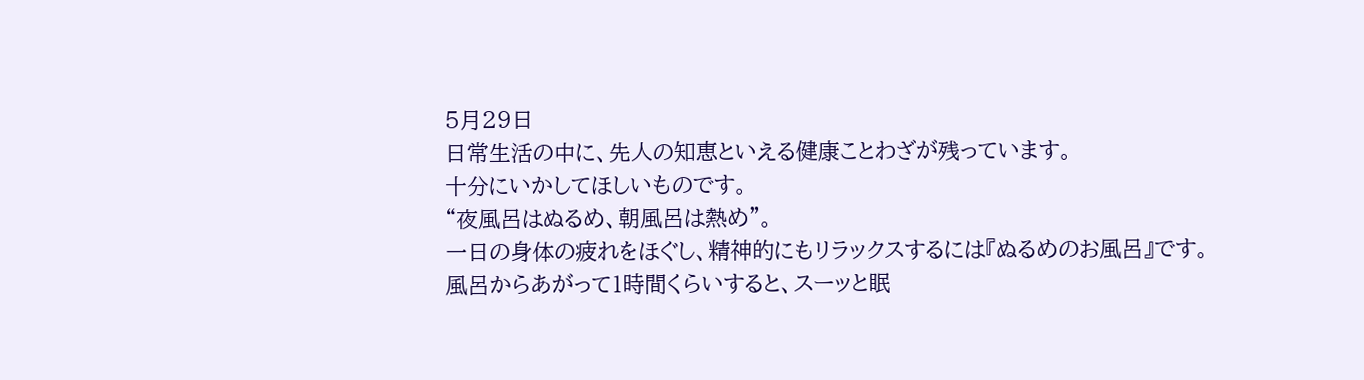5月29日
日常生活の中に、先人の知恵といえる健康ことわざが残っています。
十分にいかしてほしいものです。
“夜風呂はぬるめ、朝風呂は熱め”。
一日の身体の疲れをほぐし、精神的にもリラックスするには『ぬるめのお風呂』です。
風呂からあがって1時間くらいすると、スーッと眠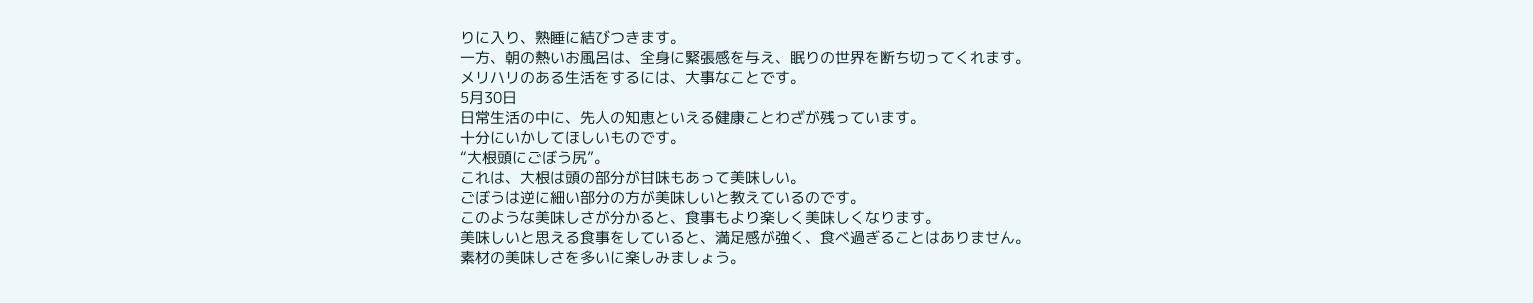りに入り、熟睡に結びつきます。
一方、朝の熱いお風呂は、全身に緊張感を与え、眠りの世界を断ち切ってくれます。
メリハリのある生活をするには、大事なことです。
5月30日
日常生活の中に、先人の知恵といえる健康ことわざが残っています。
十分にいかしてほしいものです。
“大根頭にごぼう尻”。
これは、大根は頭の部分が甘味もあって美味しい。
ごぼうは逆に細い部分の方が美味しいと教えているのです。
このような美味しさが分かると、食事もより楽しく美味しくなります。
美味しいと思える食事をしていると、満足感が強く、食べ過ぎることはありません。
素材の美味しさを多いに楽しみましょう。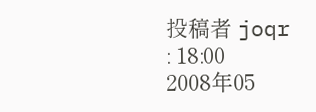投稿者 joqr : 18:00
2008年05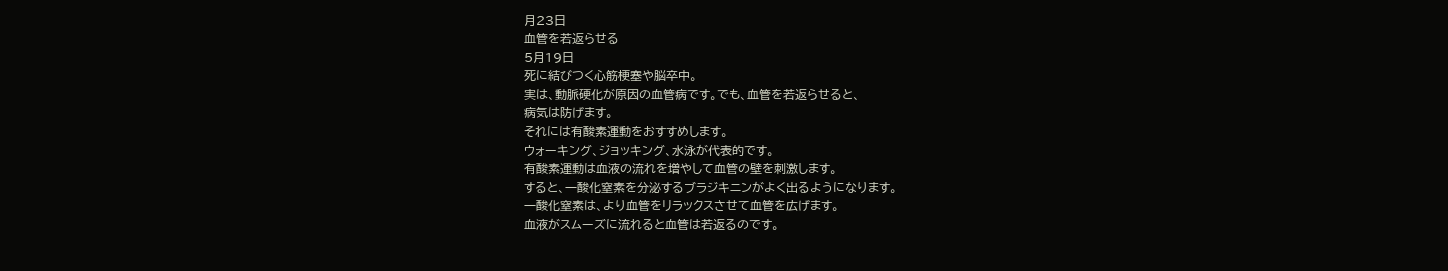月23日
血管を若返らせる
5月19日
死に結びつく心筋梗塞や脳卒中。
実は、動脈硬化が原因の血管病です。でも、血管を若返らせると、
病気は防げます。
それには有酸素運動をおすすめします。
ウォーキング、ジョッキング、水泳が代表的です。
有酸素運動は血液の流れを増やして血管の壁を刺激します。
すると、一酸化窒素を分泌するブラジキニンがよく出るようになります。
一酸化窒素は、より血管をリラックスさせて血管を広げます。
血液がスムーズに流れると血管は若返るのです。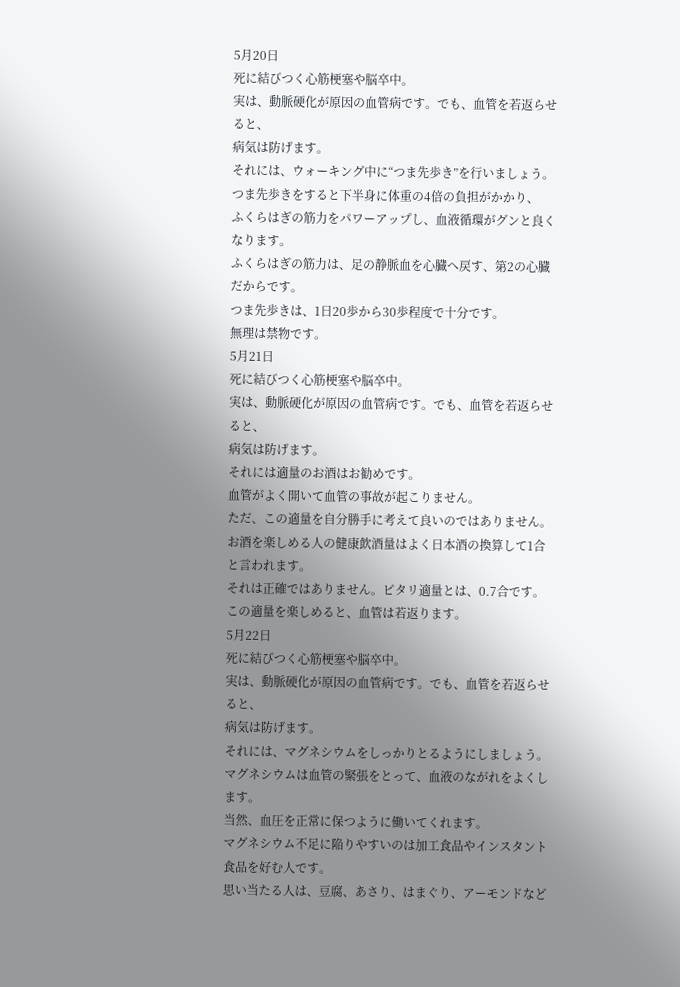5月20日
死に結びつく心筋梗塞や脳卒中。
実は、動脈硬化が原因の血管病です。でも、血管を若返らせると、
病気は防げます。
それには、ウォーキング中に“つま先歩き”を行いましょう。
つま先歩きをすると下半身に体重の4倍の負担がかかり、
ふくらはぎの筋力をパワーアップし、血液循環がグンと良くなります。
ふくらはぎの筋力は、足の静脈血を心臓へ戻す、第2の心臓だからです。
つま先歩きは、1日20歩から30歩程度で十分です。
無理は禁物です。
5月21日
死に結びつく心筋梗塞や脳卒中。
実は、動脈硬化が原因の血管病です。でも、血管を若返らせると、
病気は防げます。
それには適量のお酒はお勧めです。
血管がよく開いて血管の事故が起こりません。
ただ、この適量を自分勝手に考えて良いのではありません。
お酒を楽しめる人の健康飲酒量はよく日本酒の換算して1合と言われます。
それは正確ではありません。ピタリ適量とは、0.7合です。
この適量を楽しめると、血管は若返ります。
5月22日
死に結びつく心筋梗塞や脳卒中。
実は、動脈硬化が原因の血管病です。でも、血管を若返らせると、
病気は防げます。
それには、マグネシウムをしっかりとるようにしましょう。
マグネシウムは血管の緊張をとって、血液のながれをよくします。
当然、血圧を正常に保つように働いてくれます。
マグネシウム不足に陥りやすいのは加工食品やインスタント食品を好む人です。
思い当たる人は、豆腐、あさり、はまぐり、アーモンドなど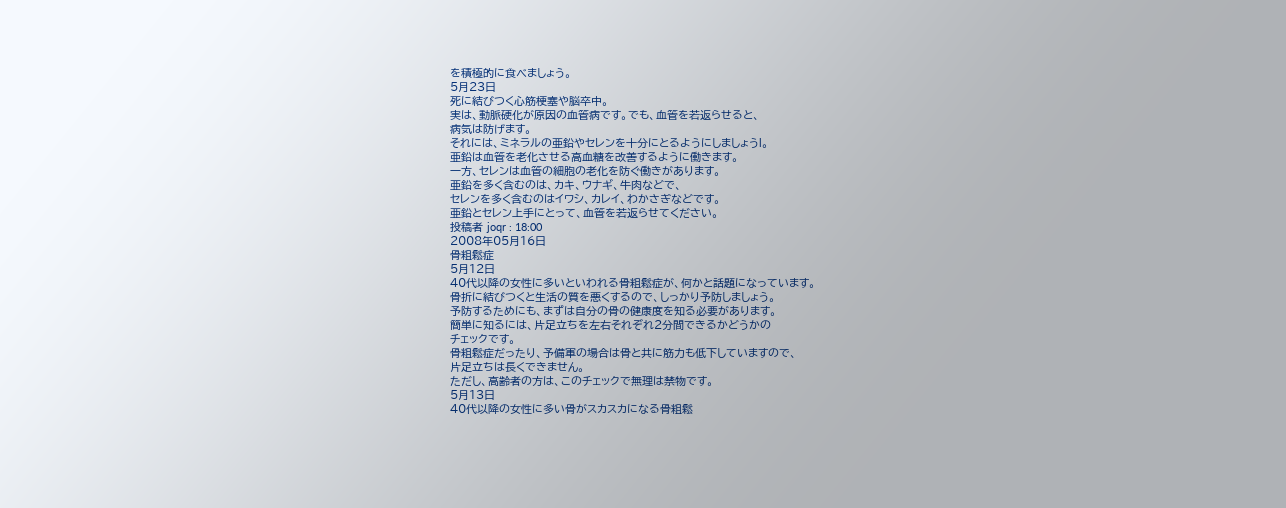を積極的に食べましょう。
5月23日
死に結びつく心筋梗塞や脳卒中。
実は、動脈硬化が原因の血管病です。でも、血管を若返らせると、
病気は防げます。
それには、ミネラルの亜鉛やセレンを十分にとるようにしましょうl。
亜鉛は血管を老化させる高血糖を改善するように働きます。
一方、セレンは血管の細胞の老化を防ぐ働きがあります。
亜鉛を多く含むのは、カキ、ウナギ、牛肉などで、
セレンを多く含むのはイワシ、カレイ、わかさぎなどです。
亜鉛とセレン上手にとって、血管を若返らせてください。
投稿者 joqr : 18:00
2008年05月16日
骨粗鬆症
5月12日
40代以降の女性に多いといわれる骨粗鬆症が、何かと話題になっています。
骨折に結びつくと生活の質を悪くするので、しっかり予防しましょう。
予防するためにも、まずは自分の骨の健康度を知る必要があります。
簡単に知るには、片足立ちを左右それぞれ2分間できるかどうかの
チェックです。
骨粗鬆症だったり、予備軍の場合は骨と共に筋力も低下していますので、
片足立ちは長くできません。
ただし、高齢者の方は、このチェックで無理は禁物です。
5月13日
40代以降の女性に多い骨がスカスカになる骨粗鬆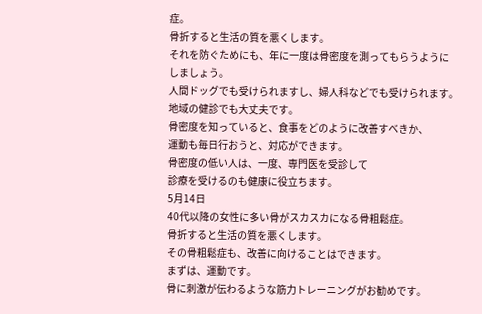症。
骨折すると生活の質を悪くします。
それを防ぐためにも、年に一度は骨密度を測ってもらうように
しましょう。
人間ドッグでも受けられますし、婦人科などでも受けられます。
地域の健診でも大丈夫です。
骨密度を知っていると、食事をどのように改善すべきか、
運動も毎日行おうと、対応ができます。
骨密度の低い人は、一度、専門医を受診して
診療を受けるのも健康に役立ちます。
5月14日
40代以降の女性に多い骨がスカスカになる骨粗鬆症。
骨折すると生活の質を悪くします。
その骨粗鬆症も、改善に向けることはできます。
まずは、運動です。
骨に刺激が伝わるような筋力トレーニングがお勧めです。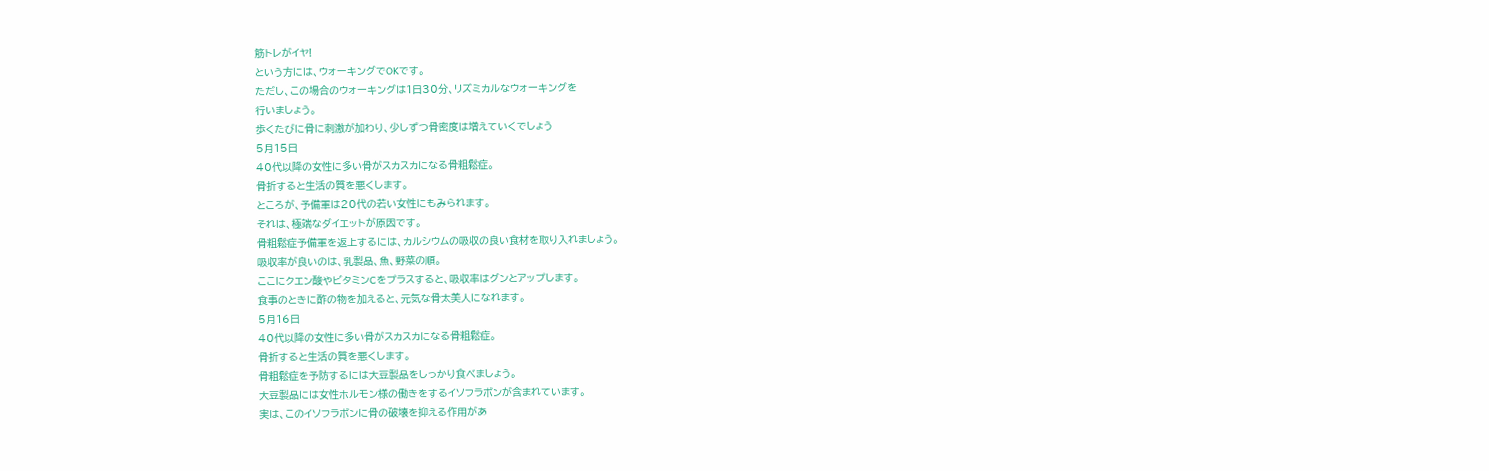筋トレがイヤ!
という方には、ウォーキングでOKです。
ただし、この場合のウォーキングは1日30分、リズミカルなウォーキングを
行いましょう。
歩くたびに骨に刺激が加わり、少しずつ骨密度は増えていくでしょう
5月15日
40代以降の女性に多い骨がスカスカになる骨粗鬆症。
骨折すると生活の質を悪くします。
ところが、予備軍は20代の若い女性にもみられます。
それは、極端なダイエットが原因です。
骨粗鬆症予備軍を返上するには、カルシウムの吸収の良い食材を取り入れましょう。
吸収率が良いのは、乳製品、魚、野菜の順。
ここにクエン酸やビタミンCをプラスすると、吸収率はグンとアップします。
食事のときに酢の物を加えると、元気な骨太美人になれます。
5月16日
40代以降の女性に多い骨がスカスカになる骨粗鬆症。
骨折すると生活の質を悪くします。
骨粗鬆症を予防するには大豆製品をしっかり食べましょう。
大豆製品には女性ホルモン様の働きをするイソフラボンが含まれています。
実は、このイソフラボンに骨の破壊を抑える作用があ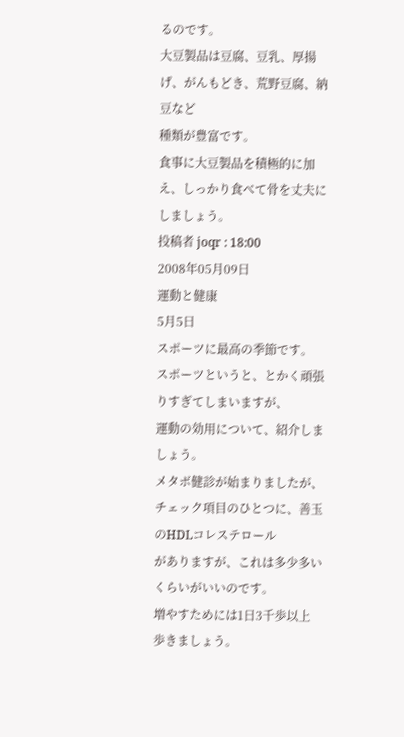るのです。
大豆製品は豆腐、豆乳、厚揚げ、がんもどき、荒野豆腐、納豆など
種類が豊富です。
食事に大豆製品を積極的に加え、しっかり食べて骨を丈夫にしましょう。
投稿者 joqr : 18:00
2008年05月09日
運動と健康
5月5日
スポーツに最高の季節です。
スポーツというと、とかく頑張りすぎてしまいますが、
運動の効用について、紹介しましょう。
メタボ健診が始まりましたが、チェック項目のひとつに、善玉のHDLコレステロール
がありますが、これは多少多いくらいがいいのです。
増やすためには1日3千歩以上歩きましょう。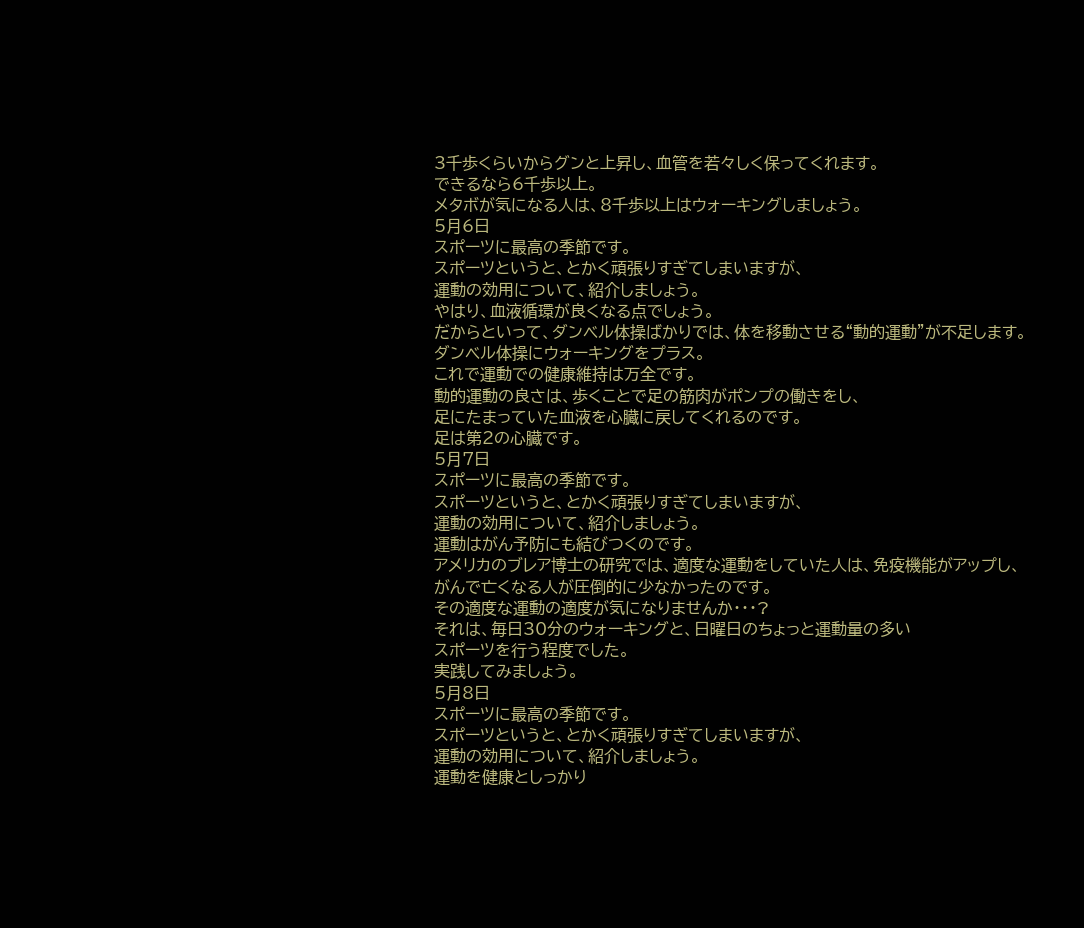3千歩くらいからグンと上昇し、血管を若々しく保ってくれます。
できるなら6千歩以上。
メタボが気になる人は、8千歩以上はウォーキングしましょう。
5月6日
スポーツに最高の季節です。
スポーツというと、とかく頑張りすぎてしまいますが、
運動の効用について、紹介しましょう。
やはり、血液循環が良くなる点でしょう。
だからといって、ダンベル体操ばかりでは、体を移動させる“動的運動”が不足します。
ダンベル体操にウォーキングをプラス。
これで運動での健康維持は万全です。
動的運動の良さは、歩くことで足の筋肉がポンプの働きをし、
足にたまっていた血液を心臓に戻してくれるのです。
足は第2の心臓です。
5月7日
スポーツに最高の季節です。
スポーツというと、とかく頑張りすぎてしまいますが、
運動の効用について、紹介しましょう。
運動はがん予防にも結びつくのです。
アメリカのブレア博士の研究では、適度な運動をしていた人は、免疫機能がアップし、
がんで亡くなる人が圧倒的に少なかったのです。
その適度な運動の適度が気になりませんか・・・?
それは、毎日30分のウォーキングと、日曜日のちょっと運動量の多い
スポーツを行う程度でした。
実践してみましょう。
5月8日
スポーツに最高の季節です。
スポーツというと、とかく頑張りすぎてしまいますが、
運動の効用について、紹介しましょう。
運動を健康としっかり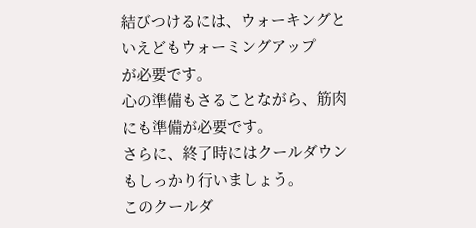結びつけるには、ウォーキングといえどもウォーミングアップ
が必要です。
心の準備もさることながら、筋肉にも準備が必要です。
さらに、終了時にはクールダウンもしっかり行いましょう。
このクールダ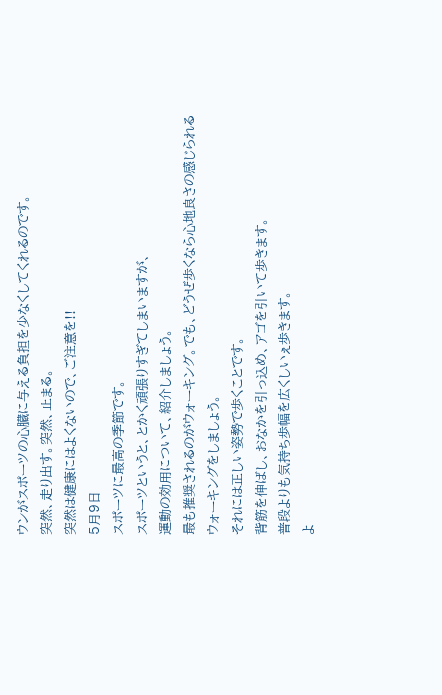ウンがスポーツの心臓に与える負担を少なくしてくれるのです。
突然、走り出す。突然、止まる。
突然は健康にはよくないので、ご注意を!!
5月9日
スポーツに最高の季節です。
スポーツというと、とかく頑張りすぎてしまいますが、
運動の効用について、紹介しましょう。
最も推奨されるのがウォーキング。でも、どうぜ歩くなら心地良さの感じられる
ウォーキングをしましょう。
それには正しい姿勢で歩くことです。
背筋を伸ばし、おなかを引っ込め、アゴを引いて歩きます。
普段よりも気持ち歩幅を広くしいぇ歩きます。
よ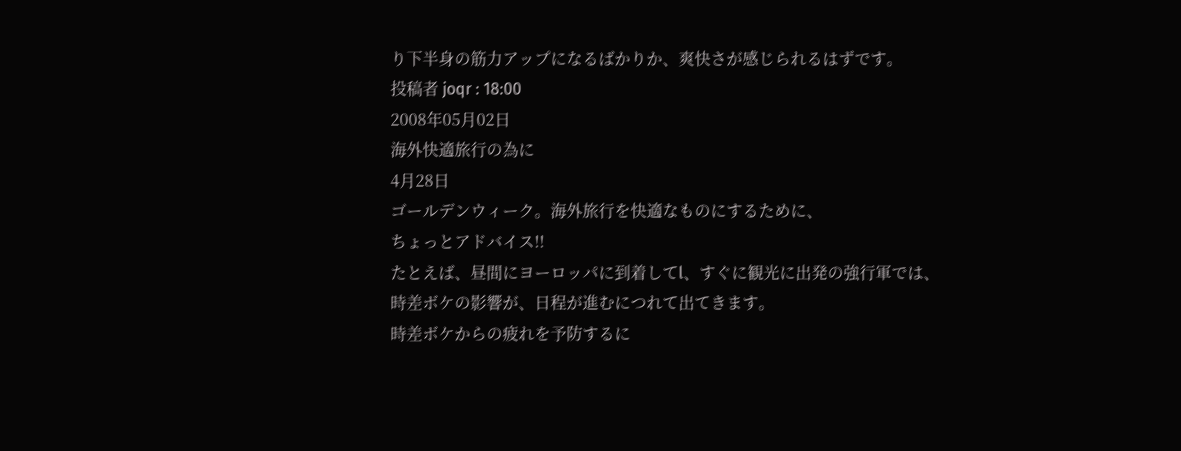り下半身の筋力アップになるばかりか、爽快さが感じられるはずです。
投稿者 joqr : 18:00
2008年05月02日
海外快適旅行の為に
4月28日
ゴールデンウィーク。海外旅行を快適なものにするために、
ちょっとアドバイス!!
たとえば、昼間にヨーロッパに到着してl、すぐに観光に出発の強行軍では、
時差ボケの影響が、日程が進むにつれて出てきます。
時差ボケからの疲れを予防するに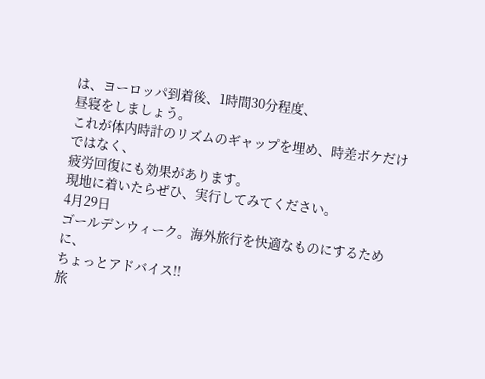は、ヨーロッパ到着後、1時間30分程度、
昼寝をしましょう。
これが体内時計のリズムのギャップを埋め、時差ボケだけではなく、
疲労回復にも効果があります。
現地に着いたらぜひ、実行してみてください。
4月29日
ゴールデンウィーク。海外旅行を快適なものにするために、
ちょっとアドバイス!!
旅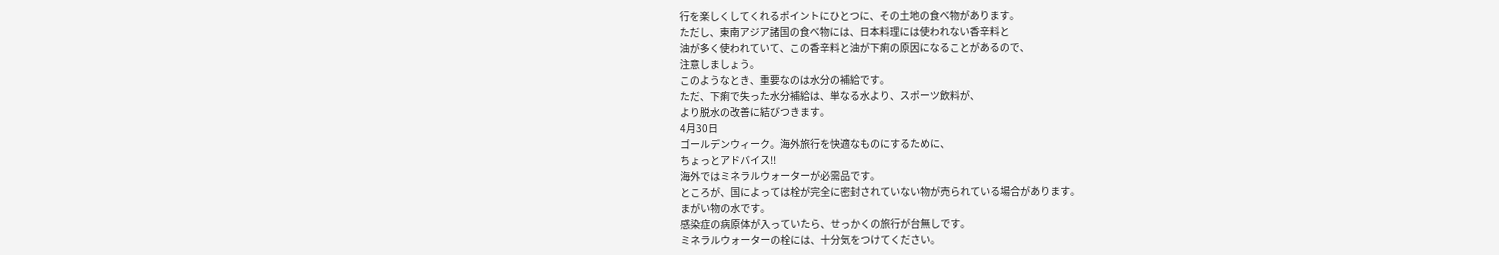行を楽しくしてくれるポイントにひとつに、その土地の食べ物があります。
ただし、東南アジア諸国の食べ物には、日本料理には使われない香辛料と
油が多く使われていて、この香辛料と油が下痢の原因になることがあるので、
注意しましょう。
このようなとき、重要なのは水分の補給です。
ただ、下痢で失った水分補給は、単なる水より、スポーツ飲料が、
より脱水の改善に結びつきます。
4月30日
ゴールデンウィーク。海外旅行を快適なものにするために、
ちょっとアドバイス!!
海外ではミネラルウォーターが必需品です。
ところが、国によっては栓が完全に密封されていない物が売られている場合があります。
まがい物の水です。
感染症の病原体が入っていたら、せっかくの旅行が台無しです。
ミネラルウォーターの栓には、十分気をつけてください。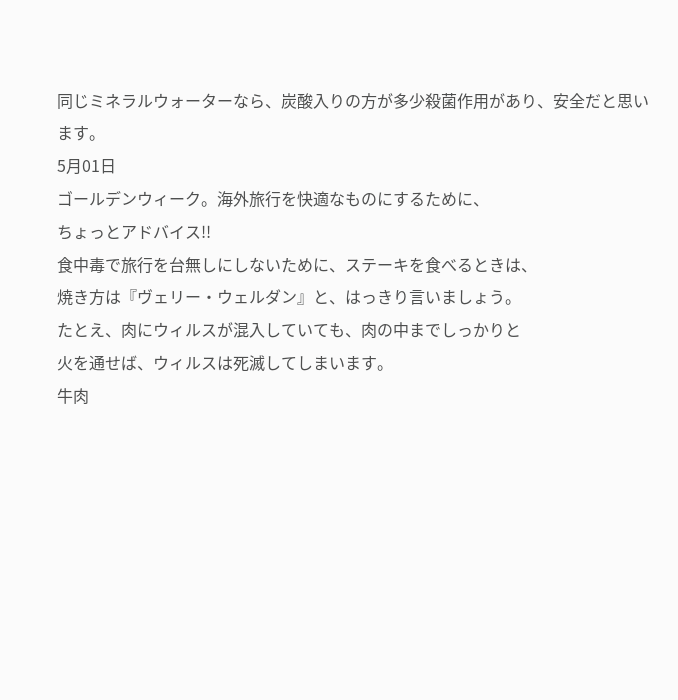同じミネラルウォーターなら、炭酸入りの方が多少殺菌作用があり、安全だと思います。
5月01日
ゴールデンウィーク。海外旅行を快適なものにするために、
ちょっとアドバイス!!
食中毒で旅行を台無しにしないために、ステーキを食べるときは、
焼き方は『ヴェリー・ウェルダン』と、はっきり言いましょう。
たとえ、肉にウィルスが混入していても、肉の中までしっかりと
火を通せば、ウィルスは死滅してしまいます。
牛肉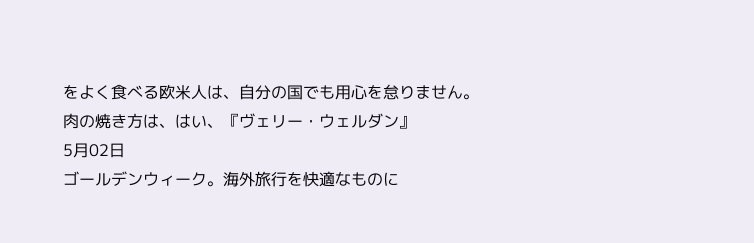をよく食べる欧米人は、自分の国でも用心を怠りません。
肉の焼き方は、はい、『ヴェリー・ウェルダン』
5月02日
ゴールデンウィーク。海外旅行を快適なものに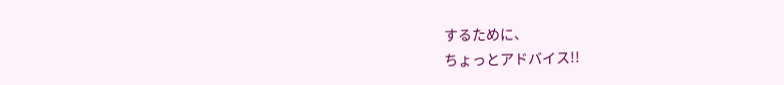するために、
ちょっとアドバイス!!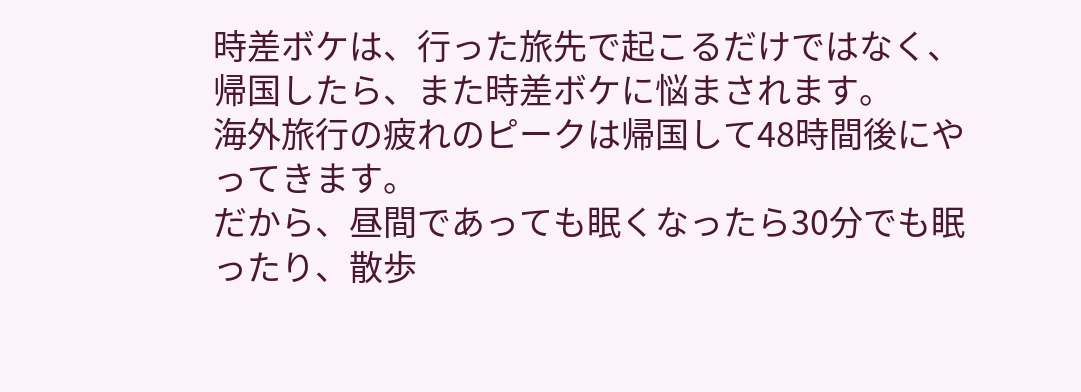時差ボケは、行った旅先で起こるだけではなく、帰国したら、また時差ボケに悩まされます。
海外旅行の疲れのピークは帰国して48時間後にやってきます。
だから、昼間であっても眠くなったら30分でも眠ったり、散歩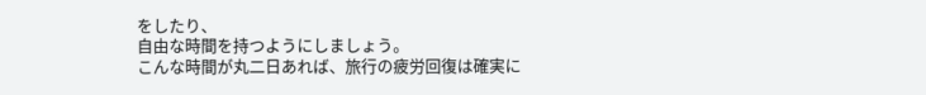をしたり、
自由な時間を持つようにしましょう。
こんな時間が丸二日あれば、旅行の疲労回復は確実に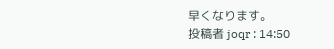早くなります。
投稿者 joqr : 14:50